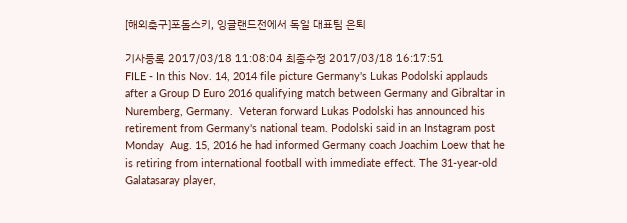[해외축구]포돌스키, 잉글랜드전에서 독일 대표팀 은퇴

기사등록 2017/03/18 11:08:04 최종수정 2017/03/18 16:17:51
FILE - In this Nov. 14, 2014 file picture Germany's Lukas Podolski applauds after a Group D Euro 2016 qualifying match between Germany and Gibraltar in Nuremberg, Germany.  Veteran forward Lukas Podolski has announced his retirement from Germany's national team. Podolski said in an Instagram post Monday  Aug. 15, 2016 he had informed Germany coach Joachim Loew that he is retiring from international football with immediate effect. The 31-year-old Galatasaray player,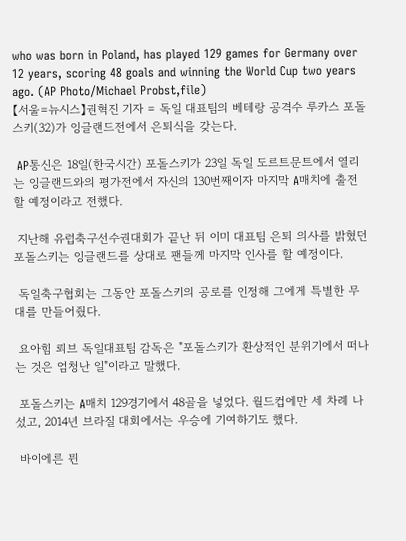who was born in Poland, has played 129 games for Germany over 12 years, scoring 48 goals and winning the World Cup two years ago. (AP Photo/Michael Probst,file)
【서울=뉴시스】권혁진 기자 = 독일 대표팀의 베테랑 공격수 루카스 포돌스키(32)가 잉글랜드전에서 은퇴식을 갖는다.

 AP통신은 18일(한국시간) 포돌스키가 23일 독일 도르트문트에서 열리는 잉글랜드와의 평가전에서 자신의 130번째이자 마지막 A매치에 출전할 예정이라고 전했다.

 지난해 유럽축구선수권대회가 끝난 뒤 이미 대표팀 은퇴 의사를 밝혔던 포돌스키는 잉글랜드를 상대로 팬들께 마지막 인사를 할 예정이다.

 독일축구협회는 그동안 포돌스키의 공로를 인정해 그에게 특별한 무대를 만들어줬다.

 요아힘 뢰브 독일대표팀 감독은 "포돌스키가 환상적인 분위기에서 떠나는 것은 엄청난 일"이라고 말했다.

 포돌스키는 A매치 129경기에서 48골을 넣었다. 월드컵에만 세 차례 나섰고, 2014년 브라질 대회에서는 우승에 기여하기도 했다.

 바이에른 뮌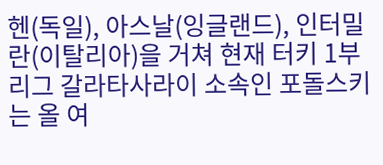헨(독일), 아스날(잉글랜드), 인터밀란(이탈리아)을 거쳐 현재 터키 1부리그 갈라타사라이 소속인 포돌스키는 올 여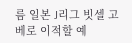름 일본 J리그 빗셀 고베로 이적할 예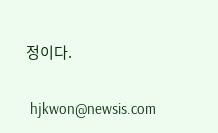정이다.

 hjkwon@newsis.com